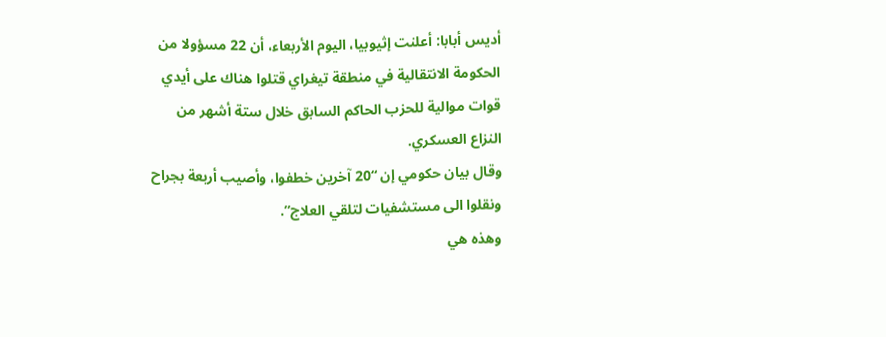أديس أبابا: أعلنت إثيوبيا، اليوم الأربعاء، أن 22 مسؤولا من الحكومة الانتقالية في منطقة تيغراي قتلوا هناك على أيدي قوات موالية للحزب الحاكم السابق خلال ستة أشهر من النزاع العسكري.
وقال بيان حكومي إن “20 آخرين خطفوا، وأصيب أربعة بجراح ونقلوا الى مستشفيات لتلقي العلاج”.
وهذه هي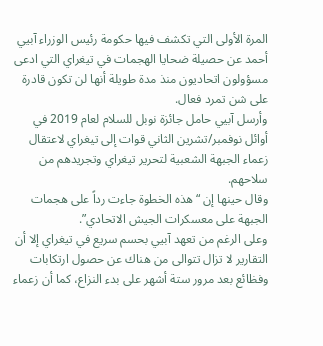المرة الأولى التي تكشف فيها حكومة رئيس الوزراء آبيي أحمد عن حصيلة ضحايا الهجمات في تيغراي التي ادعى مسؤولون اتحاديون منذ مدة طويلة أنها لن تكون قادرة على شن تمرد فعال.
وأرسل آبيي حامل جائزة نوبل للسلام لعام 2019 في أوائل نوفمبر/تشرين الثاني قوات إلى تيغراي لاعتقال زعماء الجبهة الشعبية لتحرير تيغراي وتجريدهم من سلاحهم.
وقال حينها إن “هذه الخطوة جاءت رداً على هجمات الجبهة على معسكرات الجيش الاتحادي”.
وعلى الرغم من تعهد آبيي بحسم سريع في تيغراي إلا أن التقارير لا تزال تتوالى من هناك عن حصول ارتكابات وفظائع بعد مرور ستة أشهر على بدء النزاع، كما أن زعماء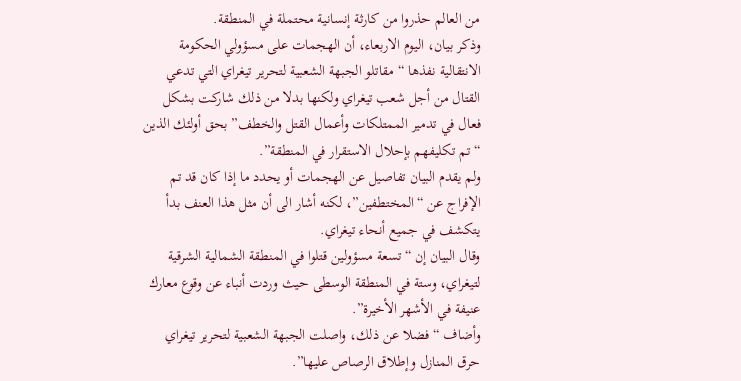من العالم حذروا من كارثة إنسانية محتملة في المنطقة.
وذكر بيان، اليوم الاربعاء، أن الهجمات على مسؤولي الحكومة الانتقالية نفذها “مقاتلو الجبهة الشعبية لتحرير تيغراي التي تدعي القتال من أجل شعب تيغراي ولكنها بدلا من ذلك شاركت بشكل فعال في تدمير الممتلكات وأعمال القتل والخطف” بحق أولئك الذين “تم تكليفهم بإحلال الاستقرار في المنطقة”.
ولم يقدم البيان تفاصيل عن الهجمات أو يحدد ما إذا كان قد تم الإفراج عن “المختطفين”، لكنه أشار الى أن مثل هذا العنف بدأ يتكشف في جميع أنحاء تيغراي.
وقال البيان إن “تسعة مسؤولين قتلوا في المنطقة الشمالية الشرقية لتيغراي، وستة في المنطقة الوسطى حيث وردت أنباء عن وقوع معارك عنيفة في الأشهر الأخيرة”.
وأضاف “فضلا عن ذلك، واصلت الجبهة الشعبية لتحرير تيغراي حرق المنازل وإطلاق الرصاص عليها”.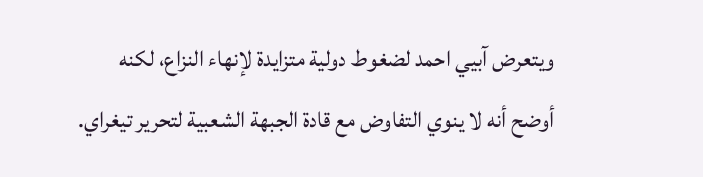ويتعرض آبيي احمد لضغوط دولية متزايدة لإنهاء النزاع، لكنه أوضح أنه لا ينوي التفاوض مع قادة الجبهة الشعبية لتحرير تيغراي.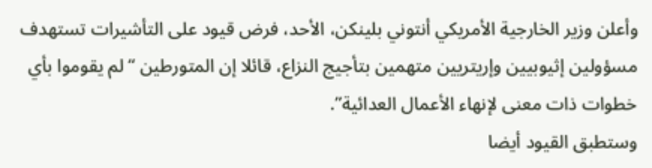وأعلن وزير الخارجية الأمريكي أنتوني بلينكن، الأحد، فرض قيود على التأشيرات تستهدف مسؤولين إثيوبيين وإريتريين متهمين بتأجيج النزاع، قائلا إن المتورطين “لم يقوموا بأي خطوات ذات معنى لإنهاء الأعمال العدائية”.
وستطبق القيود أيضا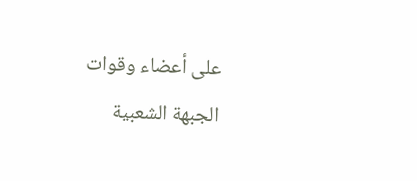على أعضاء وقوات الجبهة الشعبية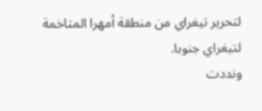لتحرير تيغراي من منطقة أمهرا المتاخمة لتيغراي جنوبا.
ونددت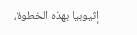إثيوبيا بهذه الخطوة،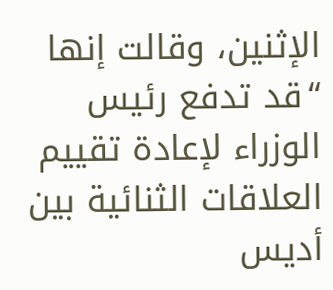الإثنين، وقالت إنها “قد تدفع رئيس الوزراء لإعادة تقييم العلاقات الثنائية بين أديس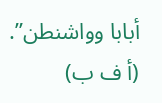أبابا وواشنطن”.
(أ ف ب)